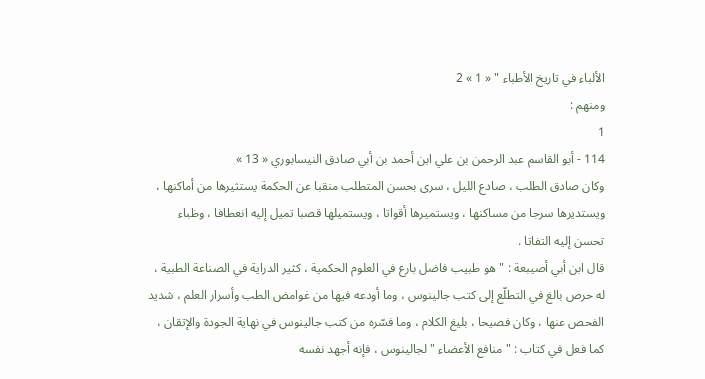الألباء في تاريخ الأطباء " « 1 » 2
ومنهم :
1
114 - أبو القاسم عبد الرحمن بن علي ابن أحمد بن أبي صادق النيسابوري « 13 »
وكان صادق الطلب ، صادع الليل ، سرى بحسن المتطلب منقبا عن الحكمة يستثيرها من أماكنها ، ويستديرها سرجا من مساكنها ، ويستميرها أقواتا ، ويستميلها قصبا تميل إليه انعطافا ، وظباء تحسن إليه التفاتا .
قال ابن أبي أصيبعة : " هو طبيب فاضل بارع في العلوم الحكمية ، كثير الدراية في الصناعة الطبية ، له حرص بالغ في التطلّع إلى كتب جالينوس ، وما أودعه فيها من غوامض الطب وأسرار العلم ، شديد الفحص عنها ، وكان فصيحا ، بليغ الكلام ، وما فسّره من كتب جالينوس في نهاية الجودة والإتقان ، كما فعل في كتاب : " منافع الأعضاء " لجالينوس ، فإنه أجهد نفسه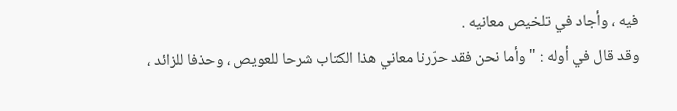فيه ، وأجاد في تلخيص معانيه .
وقد قال في أوله : " وأما نحن فقد حرّرنا معاني هذا الكتاب شرحا للعويص ، وحذفا للزائد ،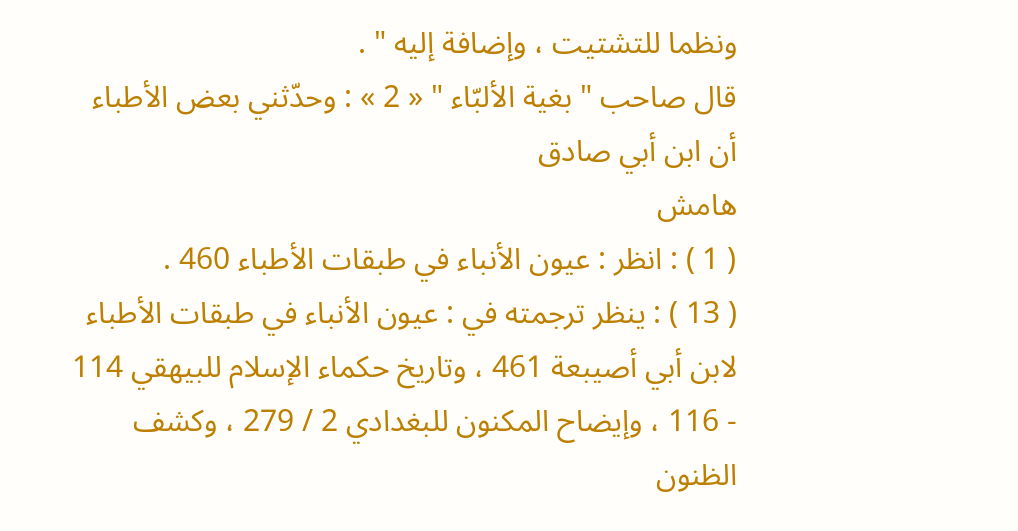ونظما للتشتيت ، وإضافة إليه " .
قال صاحب " بغية الألبّاء " « 2 » : وحدّثني بعض الأطباء أن ابن أبي صادق
هامش
( 1 ) : انظر : عيون الأنباء في طبقات الأطباء 460 .
( 13 ) : ينظر ترجمته في : عيون الأنباء في طبقات الأطباء لابن أبي أصيبعة 461 ، وتاريخ حكماء الإسلام للبيهقي 114 - 116 ، وإيضاح المكنون للبغدادي 2 / 279 ، وكشف الظنون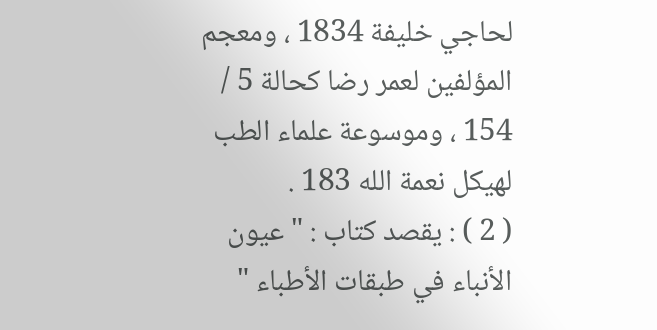لحاجي خليفة 1834 ، ومعجم المؤلفين لعمر رضا كحالة 5 / 154 ، وموسوعة علماء الطب لهيكل نعمة الله 183 .
( 2 ) : يقصد كتاب : " عيون الأنباء في طبقات الأطباء "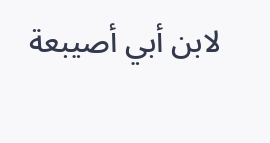لابن أبي أصيبعة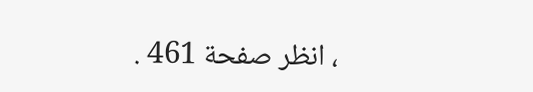، انظر صفحة 461 .